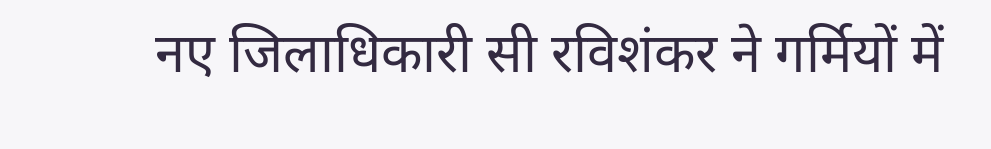नए जिलाधिकारी सी रविशंकर ने गर्मियों में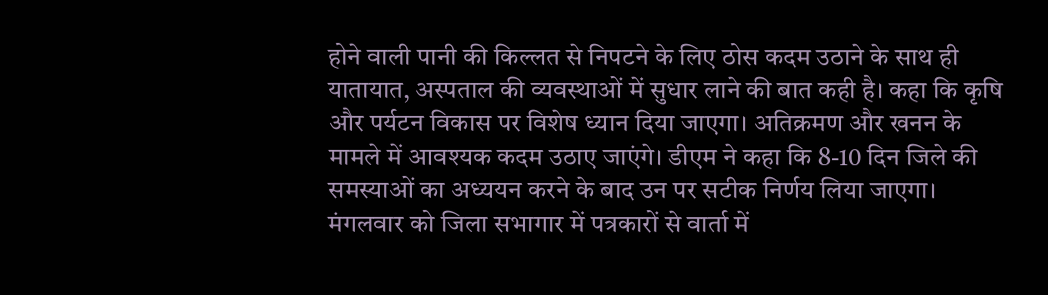होने वाली पानी की किल्लत से निपटने के लिए ठोस कदम उठाने के साथ ही यातायात, अस्पताल की व्यवस्थाओं में सुधार लाने की बात कही है। कहा कि कृषि और पर्यटन विकास पर विशेष ध्यान दिया जाएगा। अतिक्रमण और खनन के मामले में आवश्यक कदम उठाए जाएंगे। डीएम ने कहा कि 8-10 दिन जिले की समस्याओं का अध्ययन करने के बाद उन पर सटीक निर्णय लिया जाएगा।
मंगलवार को जिला सभागार में पत्रकारों से वार्ता में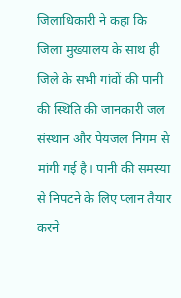जिलाधिकारी ने कहा कि जिला मुख्यालय के साथ ही जिले के सभी गांवों की पानी की स्थिति की जानकारी जल संस्थान और पेयजल निगम से मांगी गई है। पानी की समस्या से निपटने के लिए प्लान तैयार करने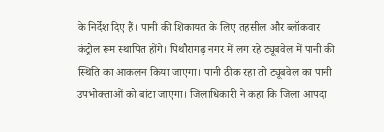के निर्देश दिए हैं। पानी की शिकायत के लिए तहसील और ब्लॉकवार कंट्रोल रूम स्थापित होंगे। पिथौरागढ़ नगर में लग रहे ट्यूबवेल में पानी की स्थिति का आकलन किया जाएगा। पानी ठीक रहा तो ट्यूबवेल का पानी उपभोक्ताओं को बांटा जाएगा। जिलाधिकारी ने कहा कि जिला आपदा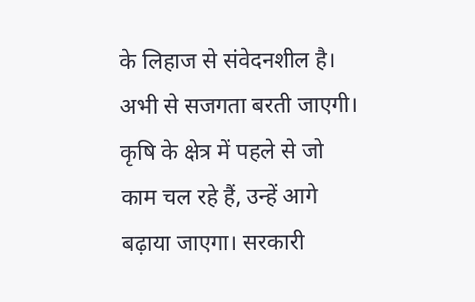के लिहाज से संवेदनशील है। अभी से सजगता बरती जाएगी। कृषि के क्षेत्र में पहले से जो काम चल रहे हैं, उन्हें आगे बढ़ाया जाएगा। सरकारी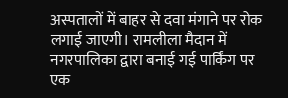अस्पतालों में बाहर से दवा मंगाने पर रोक लगाई जाएगी। रामलीला मैदान में नगरपालिका द्वारा बनाई गई पार्किंग पर एक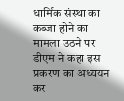धार्मिक संस्था का कब्जा होने का मामला उठने पर डीएम ने कहा इस प्रकरण का अध्ययन कर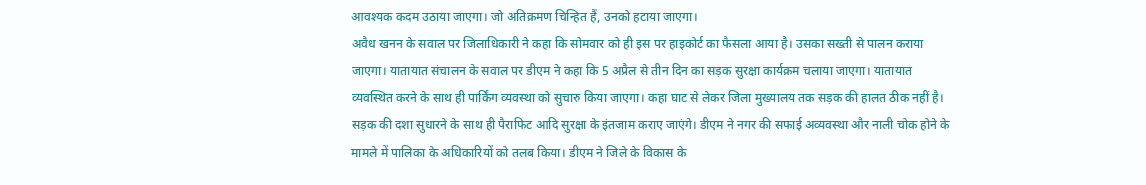आवश्यक कदम उठाया जाएगा। जो अतिक्रमण चिन्हित हैं, उनको हटाया जाएगा।
अवैध खनन के सवाल पर जिलाधिकारी ने कहा कि सोमवार को ही इस पर हाइकोर्ट का फैसला आया है। उसका सख्ती से पालन कराया जाएगा। यातायात संचालन के सवाल पर डीएम ने कहा कि 5 अप्रैल से तीन दिन का सड़क सुरक्षा कार्यक्रम चलाया जाएगा। यातायात व्यवस्थित करने के साथ ही पार्किंग व्यवस्था को सुचारु किया जाएगा। कहा घाट से लेकर जिला मुख्यालय तक सड़क की हालत ठीक नहीं है। सड़क की दशा सुधारने के साथ ही पैराफिट आदि सुरक्षा के इंतजाम कराए जाएंगे। डीएम ने नगर की सफाई अव्यवस्था और नाली चोक होने के मामले में पालिका के अधिकारियों को तलब किया। डीएम ने जिले के विकास के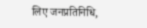लिए जनप्रतिनिधि,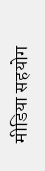मीडिया सहयोग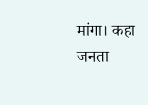मांगा। कहा जनता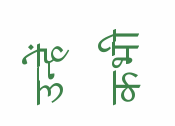उन्हें कभी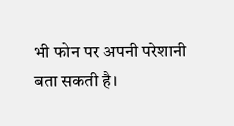भी फोन पर अपनी परेशानी बता सकती है।